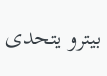بيترو يتحدى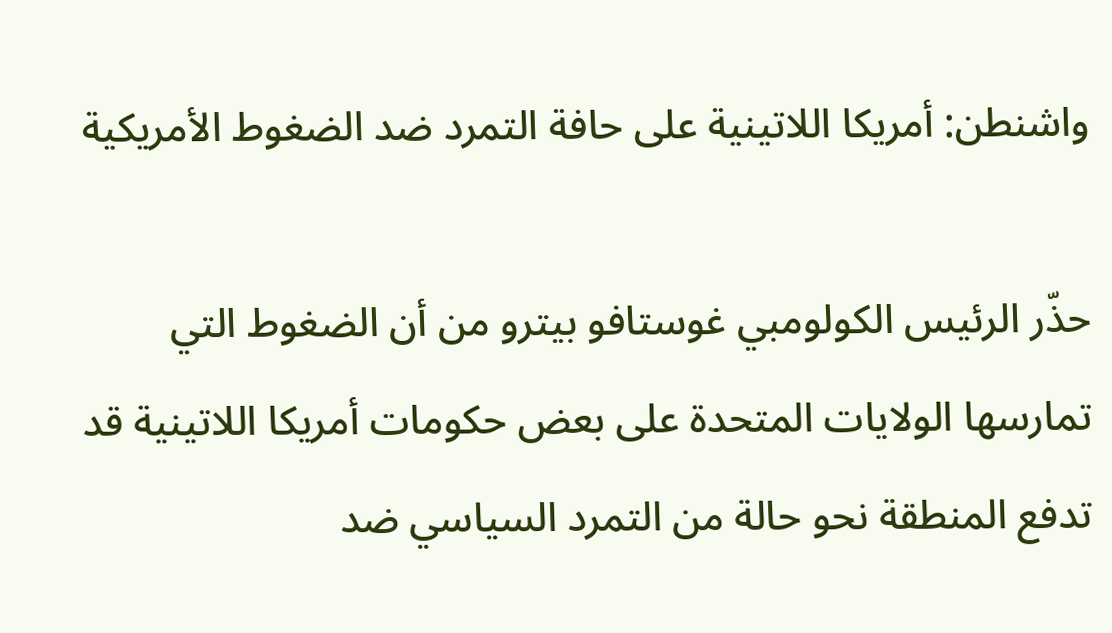واشنطن: أمريكا اللاتينية على حافة التمرد ضد الضغوط الأمريكية

حذّر الرئيس الكولومبي غوستافو بيترو من أن الضغوط التي تمارسها الولايات المتحدة على بعض حكومات أمريكا اللاتينية قد تدفع المنطقة نحو حالة من التمرد السياسي ضد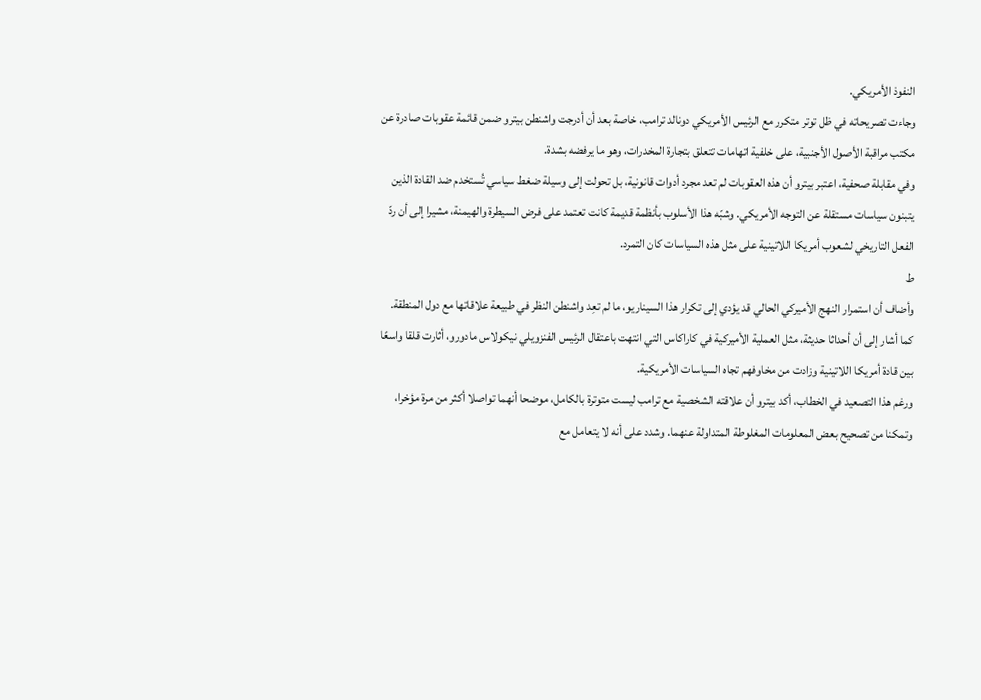النفوذ الأمريكي.
وجاءت تصريحاته في ظل توتر متكرر مع الرئيس الأمريكي دونالد ترامب، خاصة بعد أن أدرجت واشنطن بيترو ضمن قائمة عقوبات صادرة عن مكتب مراقبة الأصول الأجنبية، على خلفية اتهامات تتعلق بتجارة المخدرات، وهو ما يرفضه بشدة.
وفي مقابلة صحفية، اعتبر بيترو أن هذه العقوبات لم تعد مجرد أدوات قانونية، بل تحولت إلى وسيلة ضغط سياسي تُستخدم ضد القادة الذين يتبنون سياسات مستقلة عن التوجه الأمريكي. وشبّه هذا الأسلوب بأنظمة قديمة كانت تعتمد على فرض السيطرة والهيمنة، مشيرا إلى أن ردّ الفعل التاريخي لشعوب أمريكا اللاتينية على مثل هذه السياسات كان التمرد.
ط
وأضاف أن استمرار النهج الأميركي الحالي قد يؤدي إلى تكرار هذا السيناريو، ما لم تعِد واشنطن النظر في طبيعة علاقاتها مع دول المنطقة. كما أشار إلى أن أحداثا حديثة، مثل العملية الأميركية في كاراكاس التي انتهت باعتقال الرئيس الفنزويلي نيكولاس مادورو، أثارت قلقا واسعًا بين قادة أمريكا اللاتينية وزادت من مخاوفهم تجاه السياسات الأمريكية.
ورغم هذا التصعيد في الخطاب، أكد بيترو أن علاقته الشخصية مع ترامب ليست متوترة بالكامل، موضحا أنهما تواصلا أكثر من مرة مؤخرا، وتمكنا من تصحيح بعض المعلومات المغلوطة المتداولة عنهما. وشدد على أنه لا يتعامل مع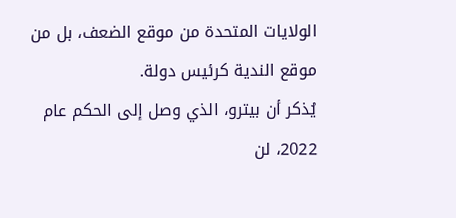الولايات المتحدة من موقع الضعف، بل من موقع الندية كرئيس دولة.
يُذكر أن بيترو، الذي وصل إلى الحكم عام 2022، لن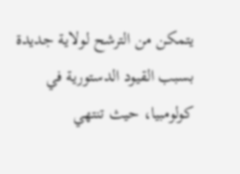يتمكن من الترشح لولاية جديدة بسبب القيود الدستورية في كولومبيا، حيث تنتهي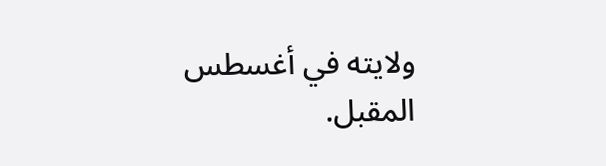ولايته في أغسطس المقبل.